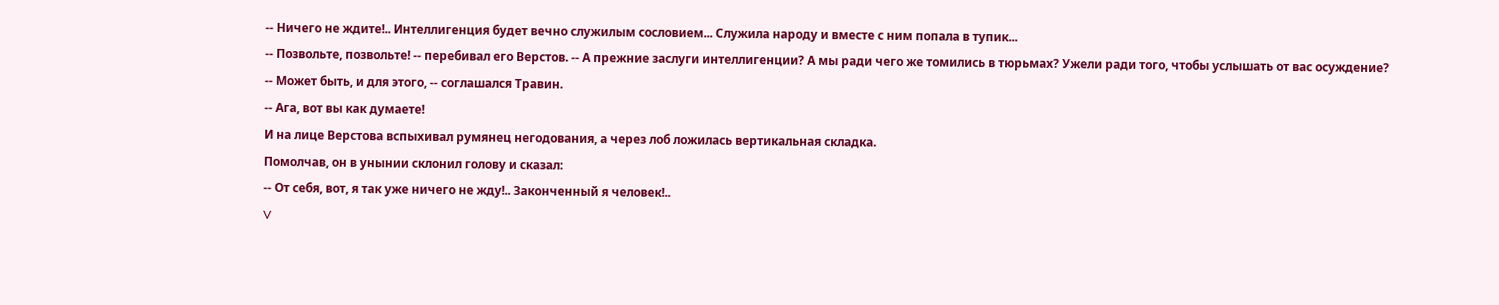-- Ничего не ждите!.. Интеллигенция будет вечно служилым сословием... Служила народу и вместе с ним попала в тупик...
-- Позвольте, позвольте! -- перебивал его Верстов. -- А прежние заслуги интеллигенции? А мы ради чего же томились в тюрьмах? Ужели ради того, чтобы услышать от вас осуждение?
-- Может быть, и для этого, -- соглашался Травин.
-- Ага, вот вы как думаете!
И на лице Верстова вспыхивал румянец негодования, а через лоб ложилась вертикальная складка.
Помолчав, он в унынии склонил голову и сказал:
-- От себя, вот, я так уже ничего не жду!.. Законченный я человек!..
V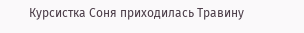Курсистка Соня приходилась Травину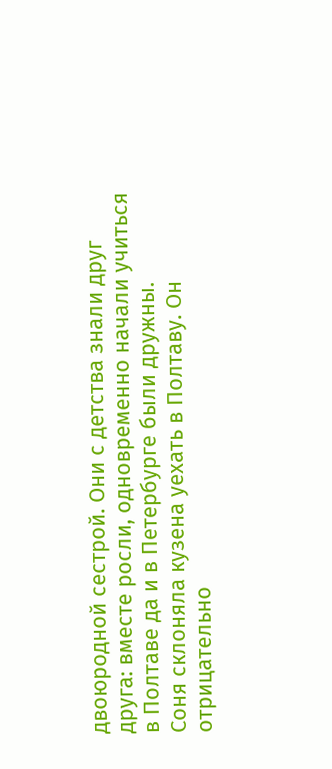двоюродной сестрой. Они с детства знали друг друга: вместе росли, одновременно начали учиться в Полтаве да и в Петербурге были дружны.
Соня склоняла кузена уехать в Полтаву. Он отрицательно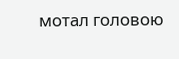мотал головою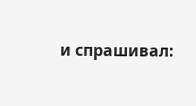и спрашивал: